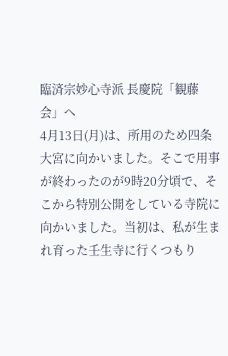臨済宗妙心寺派 長慶院「観藤会」へ
4月13日(月)は、所用のため四条大宮に向かいました。そこで用事が終わったのが9時20分頃で、そこから特別公開をしている寺院に向かいました。当初は、私が生まれ育った壬生寺に行くつもり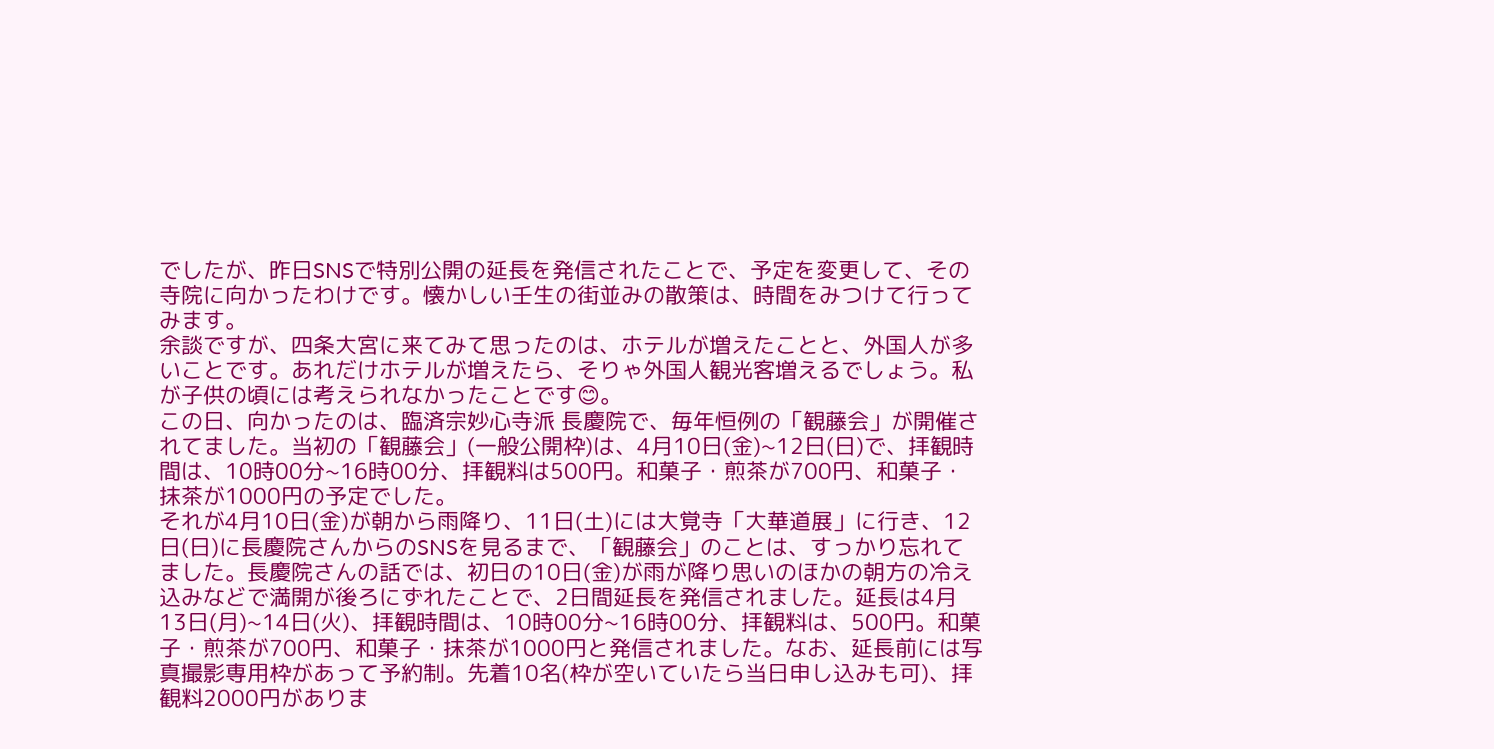でしたが、昨日SNSで特別公開の延長を発信されたことで、予定を変更して、その寺院に向かったわけです。懐かしい壬生の街並みの散策は、時間をみつけて行ってみます。
余談ですが、四条大宮に来てみて思ったのは、ホテルが増えたことと、外国人が多いことです。あれだけホテルが増えたら、そりゃ外国人観光客増えるでしょう。私が子供の頃には考えられなかったことです😊。
この日、向かったのは、臨済宗妙心寺派 長慶院で、毎年恒例の「観藤会」が開催されてました。当初の「観藤会」(一般公開枠)は、4月10日(金)~12日(日)で、拝観時間は、10時00分~16時00分、拝観料は500円。和菓子・煎茶が700円、和菓子・抹茶が1000円の予定でした。
それが4月10日(金)が朝から雨降り、11日(土)には大覚寺「大華道展」に行き、12日(日)に長慶院さんからのSNSを見るまで、「観藤会」のことは、すっかり忘れてました。長慶院さんの話では、初日の10日(金)が雨が降り思いのほかの朝方の冷え込みなどで満開が後ろにずれたことで、2日間延長を発信されました。延長は4月13日(月)~14日(火)、拝観時間は、10時00分~16時00分、拝観料は、500円。和菓子・煎茶が700円、和菓子・抹茶が1000円と発信されました。なお、延長前には写真撮影専用枠があって予約制。先着10名(枠が空いていたら当日申し込みも可)、拝観料2000円がありま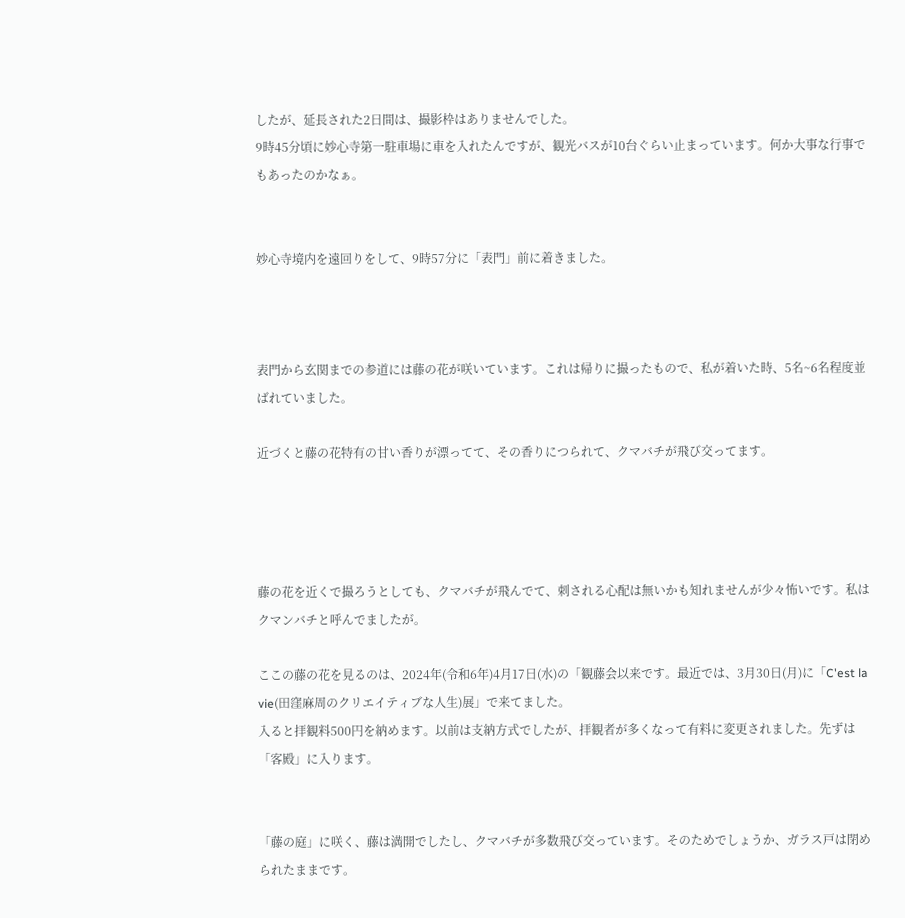したが、延長された2日間は、撮影枠はありませんでした。
9時45分頃に妙心寺第一駐車場に車を入れたんですが、観光バスが10台ぐらい止まっています。何か大事な行事でもあったのかなぁ。


妙心寺境内を遠回りをして、9時57分に「表門」前に着きました。



表門から玄関までの参道には藤の花が咲いています。これは帰りに撮ったもので、私が着いた時、5名~6名程度並ばれていました。

近づくと藤の花特有の甘い香りが漂ってて、その香りにつられて、クマバチが飛び交ってます。




藤の花を近くで撮ろうとしても、クマバチが飛んでて、刺される心配は無いかも知れませんが少々怖いです。私はクマンバチと呼んでましたが。

ここの藤の花を見るのは、2024年(令和6年)4月17日(水)の「観藤会以来です。最近では、3月30日(月)に「C'est la vie(田窪麻周のクリエイティブな人生)展」で来てました。
入ると拝観料500円を納めます。以前は支納方式でしたが、拝観者が多くなって有料に変更されました。先ずは「客殿」に入ります。


「藤の庭」に咲く、藤は満開でしたし、クマバチが多数飛び交っています。そのためでしょうか、ガラス戸は閉められたままです。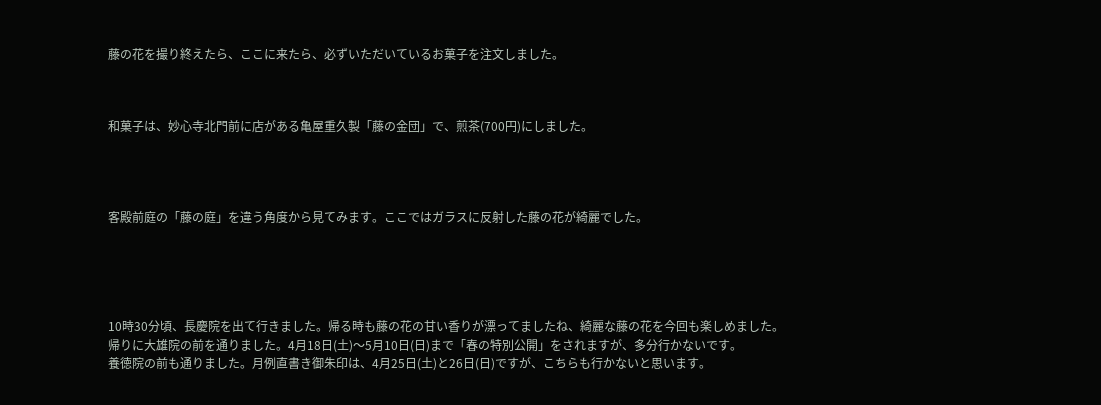藤の花を撮り終えたら、ここに来たら、必ずいただいているお菓子を注文しました。



和菓子は、妙心寺北門前に店がある亀屋重久製「藤の金団」で、煎茶(700円)にしました。




客殿前庭の「藤の庭」を違う角度から見てみます。ここではガラスに反射した藤の花が綺麗でした。





10時30分頃、長慶院を出て行きました。帰る時も藤の花の甘い香りが漂ってましたね、綺麗な藤の花を今回も楽しめました。
帰りに大雄院の前を通りました。4月18日(土)〜5月10日(日)まで「春の特別公開」をされますが、多分行かないです。
養徳院の前も通りました。月例直書き御朱印は、4月25日(土)と26日(日)ですが、こちらも行かないと思います。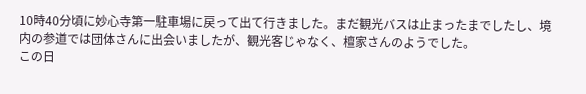10時40分頃に妙心寺第一駐車場に戻って出て行きました。まだ観光バスは止まったまでしたし、境内の参道では団体さんに出会いましたが、観光客じゃなく、檀家さんのようでした。
この日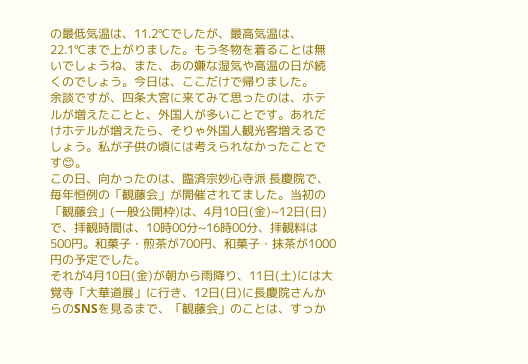の最低気温は、11.2℃でしたが、最高気温は、22.1℃まで上がりました。もう冬物を着ることは無いでしょうね、また、あの嫌な湿気や高温の日が続くのでしょう。今日は、ここだけで帰りました。
余談ですが、四条大宮に来てみて思ったのは、ホテルが増えたことと、外国人が多いことです。あれだけホテルが増えたら、そりゃ外国人観光客増えるでしょう。私が子供の頃には考えられなかったことです😊。
この日、向かったのは、臨済宗妙心寺派 長慶院で、毎年恒例の「観藤会」が開催されてました。当初の「観藤会」(一般公開枠)は、4月10日(金)~12日(日)で、拝観時間は、10時00分~16時00分、拝観料は500円。和菓子・煎茶が700円、和菓子・抹茶が1000円の予定でした。
それが4月10日(金)が朝から雨降り、11日(土)には大覚寺「大華道展」に行き、12日(日)に長慶院さんからのSNSを見るまで、「観藤会」のことは、すっか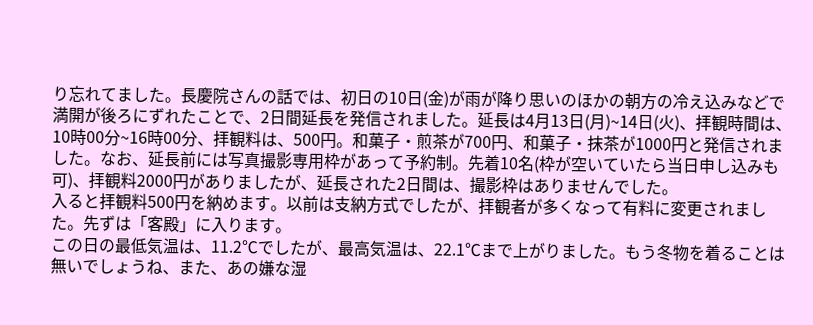り忘れてました。長慶院さんの話では、初日の10日(金)が雨が降り思いのほかの朝方の冷え込みなどで満開が後ろにずれたことで、2日間延長を発信されました。延長は4月13日(月)~14日(火)、拝観時間は、10時00分~16時00分、拝観料は、500円。和菓子・煎茶が700円、和菓子・抹茶が1000円と発信されました。なお、延長前には写真撮影専用枠があって予約制。先着10名(枠が空いていたら当日申し込みも可)、拝観料2000円がありましたが、延長された2日間は、撮影枠はありませんでした。
入ると拝観料500円を納めます。以前は支納方式でしたが、拝観者が多くなって有料に変更されました。先ずは「客殿」に入ります。
この日の最低気温は、11.2℃でしたが、最高気温は、22.1℃まで上がりました。もう冬物を着ることは無いでしょうね、また、あの嫌な湿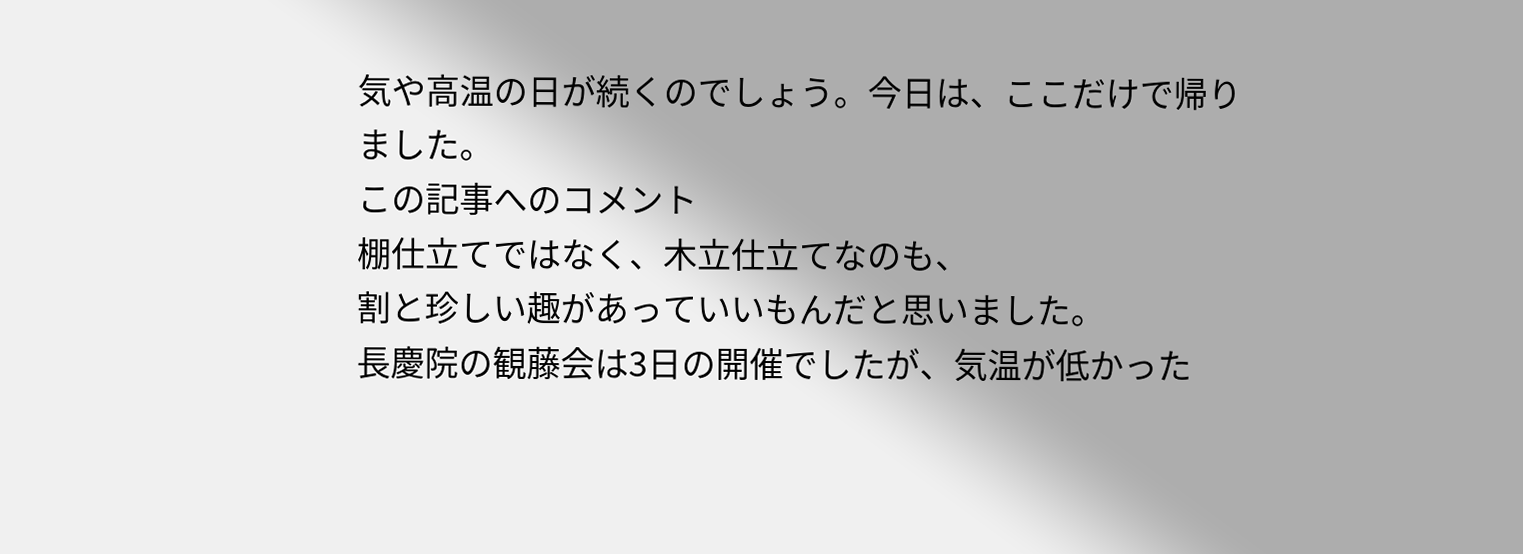気や高温の日が続くのでしょう。今日は、ここだけで帰りました。
この記事へのコメント
棚仕立てではなく、木立仕立てなのも、
割と珍しい趣があっていいもんだと思いました。
長慶院の観藤会は3日の開催でしたが、気温が低かった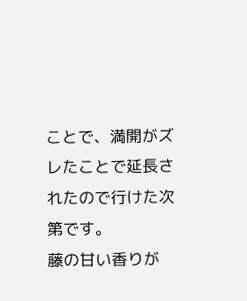ことで、満開がズレたことで延長されたので行けた次第です。
藤の甘い香りが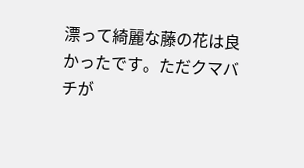漂って綺麗な藤の花は良かったです。ただクマバチが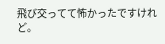飛び交ってて怖かったですけれど。